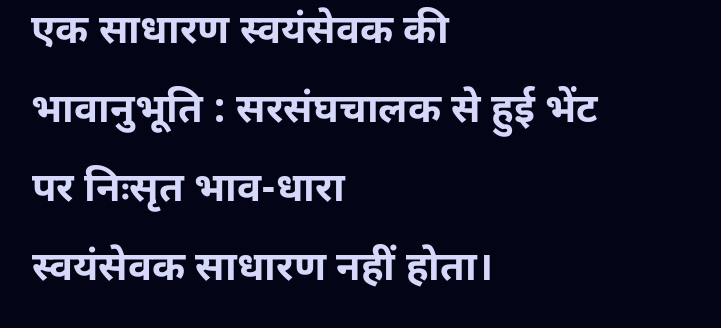एक साधारण स्वयंसेवक की भावानुभूति : सरसंघचालक से हुई भेंट पर निःसृत भाव-धारा
स्वयंसेवक साधारण नहीं होता।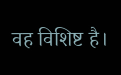वह विशिष्ट है।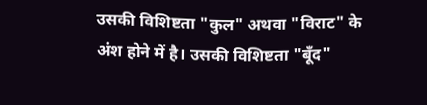उसकी विशिष्टता "कुल" अथवा "विराट" के अंश होने में है। उसकी विशिष्टता "बूँद"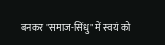बनकर "समाज-सिंधु" में स्वयं को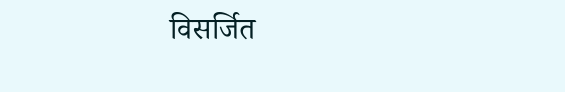विसर्जित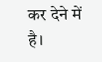कर देने में है।